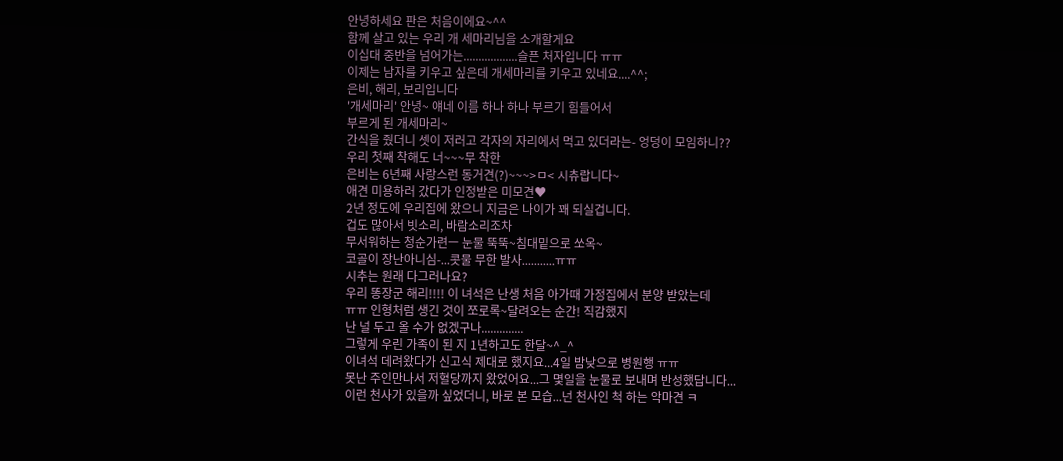안녕하세요 판은 처음이에요~^^
함께 살고 있는 우리 개 세마리님을 소개할게요
이십대 중반을 넘어가는..................슬픈 처자입니다 ㅠㅠ
이제는 남자를 키우고 싶은데 개세마리를 키우고 있네요....^^;
은비, 해리, 보리입니다
'개세마리' 안녕~ 얘네 이름 하나 하나 부르기 힘들어서
부르게 된 개세마리~
간식을 줬더니 셋이 저러고 각자의 자리에서 먹고 있더라는- 엉덩이 모임하니??
우리 첫째 착해도 너~~~무 착한
은비는 6년째 사랑스런 동거견(?)~~~>ㅁ< 시츄랍니다~
애견 미용하러 갔다가 인정받은 미모견♥
2년 정도에 우리집에 왔으니 지금은 나이가 꽤 되실겁니다.
겁도 많아서 빗소리, 바람소리조차
무서워하는 청순가련ㅡ 눈물 뚝뚝~침대밑으로 쏘옥~
코골이 장난아니심-...콧물 무한 발사...........ㅠㅠ
시추는 원래 다그러나요?
우리 똥장군 해리!!!! 이 녀석은 난생 처음 아가때 가정집에서 분양 받았는데
ㅠㅠ 인형처럼 생긴 것이 쪼로록~달려오는 순간! 직감했지
난 널 두고 올 수가 없겠구나..............
그렇게 우린 가족이 된 지 1년하고도 한달~^_^
이녀석 데려왔다가 신고식 제대로 했지요...4일 밤낮으로 병원행 ㅠㅠ
못난 주인만나서 저혈당까지 왔었어요...그 몇일을 눈물로 보내며 반성했답니다...
이런 천사가 있을까 싶었더니, 바로 본 모습...넌 천사인 척 하는 악마견 ㅋ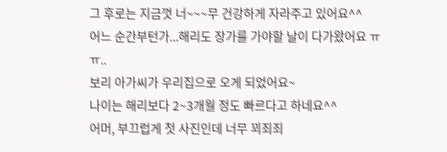그 후로는 지금껏 너~~~무 건강하게 자라주고 있어요^^
어느 순간부턴가...해리도 장가를 가야할 날이 다가왔어요 ㅠㅠ..
보리 아가씨가 우리집으로 오게 되었어요~
나이는 해리보다 2~3개월 정도 빠르다고 하네요^^
어머, 부끄럽게 첫 사진인데 너무 꾀죄죄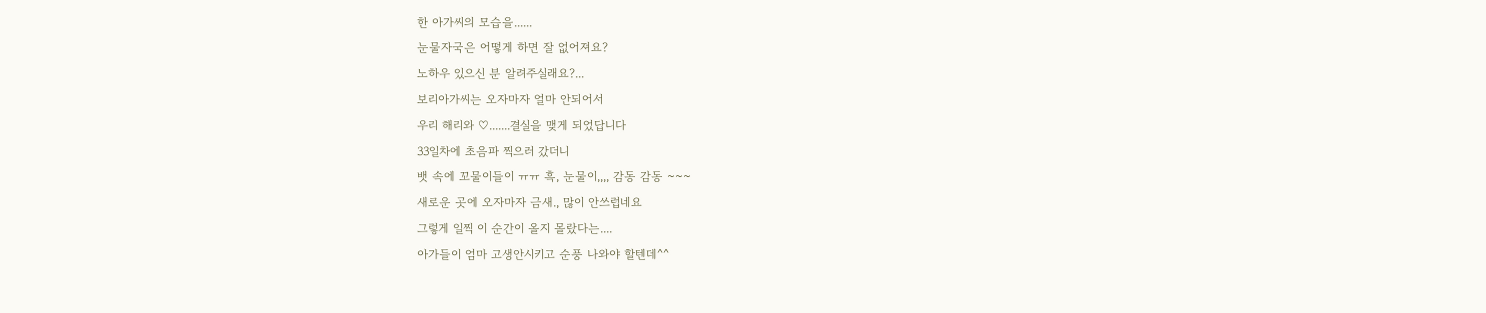한 아가씨의 모습을......
눈물자국은 어떻게 하면 잘 없어져요?
노하우 있으신 분 알려주실래요?...
보리아가씨는 오자마자 얼마 안되어서
우리 해리와 ♡.......결실을 맺게 되었답니다
33일차에 초음파 찍으러 갔더니
뱃 속에 꼬물이들이 ㅠㅠ 흑, 눈물이,,,, 감동 감동 ~~~
새로운 곳에 오자마자 금새., 많이 안쓰럽네요
그렇게 일찍 이 순간이 올지 몰랐다는....
아가들이 엄마 고생안시키고 순풍 나와야 할텐데^^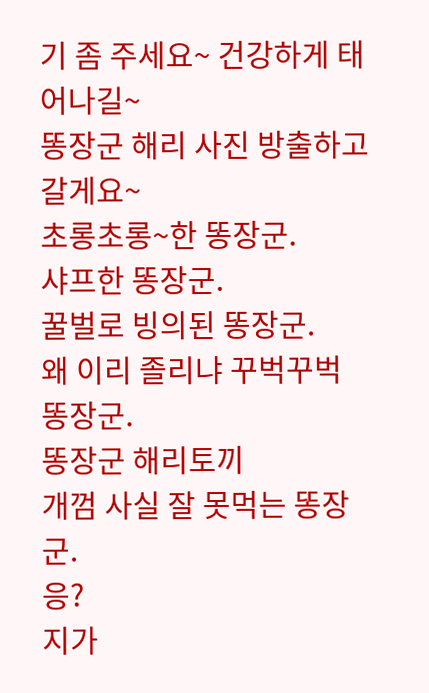기 좀 주세요~ 건강하게 태어나길~
똥장군 해리 사진 방출하고 갈게요~
초롱초롱~한 똥장군.
샤프한 똥장군.
꿀벌로 빙의된 똥장군.
왜 이리 졸리냐 꾸벅꾸벅 똥장군.
똥장군 해리토끼
개껌 사실 잘 못먹는 똥장군.
응?
지가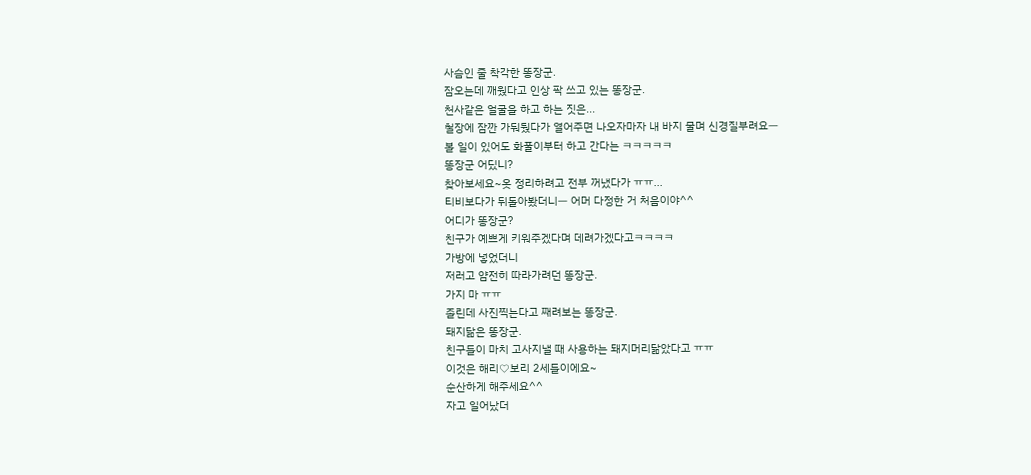사슴인 줄 착각한 똥장군.
잠오는데 깨웠다고 인상 팍 쓰고 있는 똥장군.
천사같은 얼굴을 하고 하는 짓은...
철장에 잠깐 가둬뒀다가 열어주면 나오자마자 내 바지 물며 신경질부려요ㅡ
볼 일이 있어도 화풀이부터 하고 간다는 ㅋㅋㅋㅋㅋ
똥장군 어딨니?
찾아보세요~옷 정리하려고 전부 꺼냈다가 ㅠㅠ...
티비보다가 뒤돌아봤더니ㅡ 어머 다정한 거 처음이야^^
어디가 똥장군?
친구가 예쁘게 키워주겠다며 데려가겠다고ㅋㅋㅋㅋ
가방에 넣었더니
저러고 얌전히 따라가려던 똥장군.
가지 마 ㅠㅠ
졸린데 사진찍는다고 째려보는 똥장군.
돼지닮은 똥장군.
친구들이 마치 고사지낼 때 사용하는 돼지머리닮았다고 ㅠㅠ
이것은 해리♡보리 2세들이에요~
순산하게 해주세요^^
자고 일어났더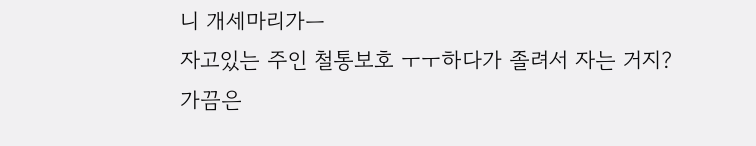니 개세마리가ㅡ
자고있는 주인 철통보호 ㅜㅜ하다가 졸려서 자는 거지?
가끔은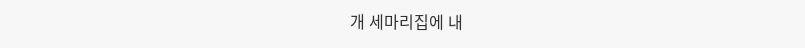개 세마리집에 내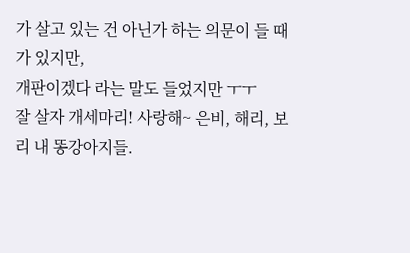가 살고 있는 건 아닌가 하는 의문이 들 때가 있지만,
개판이겠다 라는 말도 들었지만 ㅜㅜ
잘 살자 개세마리! 사랑해~ 은비, 해리, 보리 내 똥강아지들.